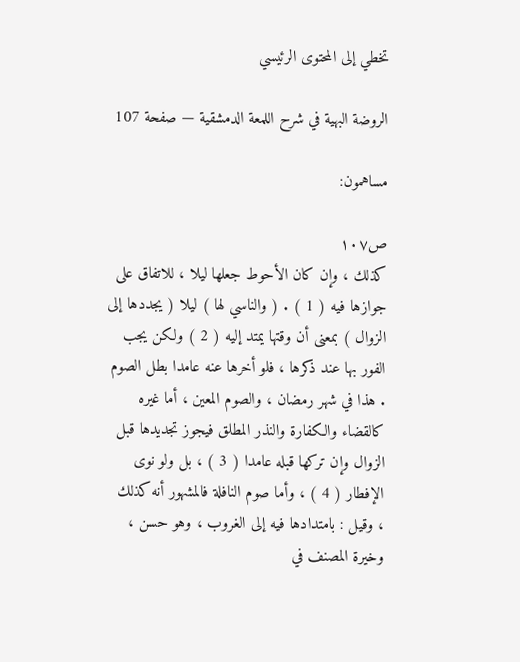تخطي إلى المحتوى الرئيسي

الروضة البهية في شرح اللمعة الدمشقية — صفحة 107

مساهمون:

ص١٠٧
كذلك ، وإن كان الأحوط جعلها ليلا ، للاتفاق على جوازها فيه ( 1 ) . ( والناسي لها ) ليلا ( يجددها إلى الزوال ) بمعنى أن وقتها يمتد إليه ( 2 ) ولكن يجب الفور بها عند ذكرها ، فلو أخرها عنه عامدا بطل الصوم . هذا في شهر رمضان ، والصوم المعين ، أما غيره كالقضاء والكفارة والنذر المطلق فيجوز تجديدها قبل الزوال وإن تركها قبله عامدا ( 3 ) ، بل ولو نوى الإفطار ( 4 ) ، وأما صوم النافلة فالمشهور أنه كذلك ، وقيل : بامتدادها فيه إلى الغروب ، وهو حسن ، وخيرة المصنف في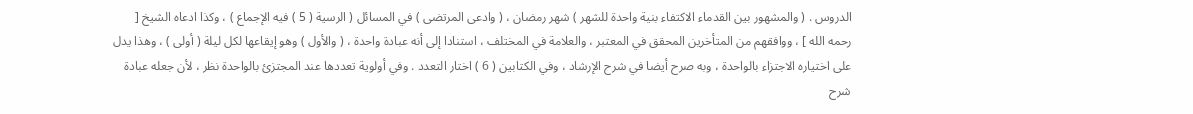الدروس . ( والمشهور بين القدماء الاكتفاء بنية واحدة للشهر ) شهر رمضان ، ( وادعى المرتضى ) في المسائل ( الرسية ( 5 ) فيه الإجماع ) ، وكذا ادعاه الشيخ [ رحمه الله ] ، ووافقهم من المتأخرين المحقق في المعتبر ، والعلامة في المختلف ، استنادا إلى أنه عبادة واحدة ، ( والأول ) وهو إيقاعها لكل ليلة ( أولى ) ، وهذا يدل على اختياره الاجتزاء بالواحدة ، وبه صرح أيضا في شرح الإرشاد ، وفي الكتابين ( 6 ) اختار التعدد . وفي أولوية تعددها عند المجتزئ بالواحدة نظر ، لأن جعله عبادة
شرح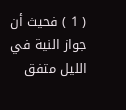( 1 ) فحيث أن جواز النية في الليل متفق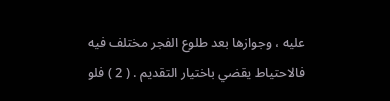عليه ، وجوازها بعد طلوع الفجر مختلف فيه فالاحتياط يقضي باختيار التقديم . ( 2 ) فلو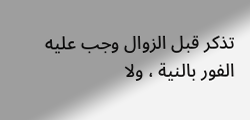تذكر قبل الزوال وجب عليه الفور بالنية ، ولا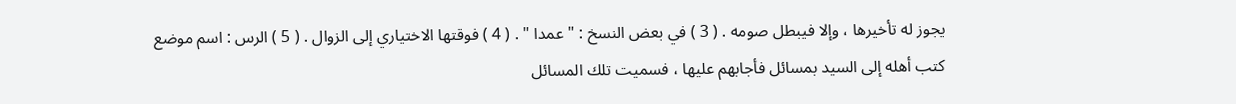يجوز له تأخيرها ، وإلا فيبطل صومه . ( 3 ) في بعض النسخ : " عمدا " . ( 4 ) فوقتها الاختياري إلى الزوال . ( 5 ) الرس : اسم موضع كتب أهله إلى السيد بمسائل فأجابهم عليها ، فسميت تلك المسائل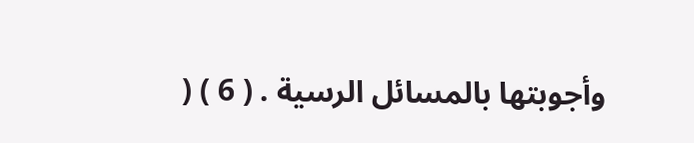وأجوبتها بالمسائل الرسية . ( 6 ) (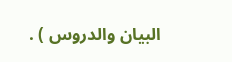البيان والدروس ) .